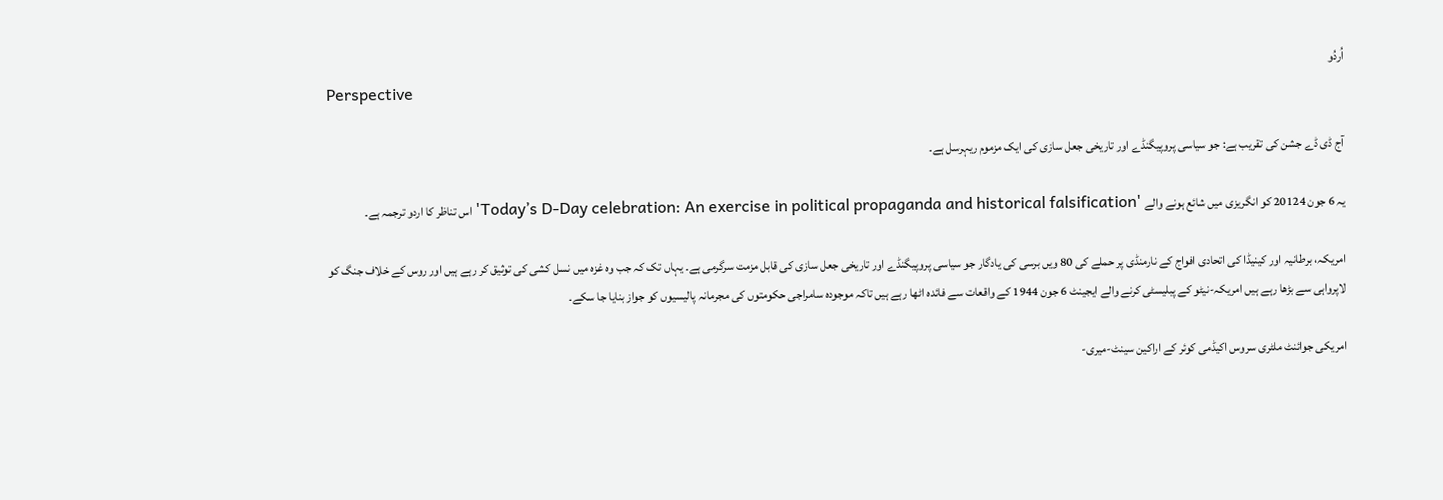اُردُو
Perspective

آج ڈی ڈے جشن کی تقریب ہے: جو سیاسی پروپیگنڈے اور تاریخی جعل سازی کی ایک مزموم ریہرسل ہے۔

یہ 6 جون 20124 کو انگریزی میں شائع ہونے والے 'Today’s D-Day celebration: An exercise in political propaganda and historical falsification' اس تناظر کا اردو ترجمہ ہے۔

امریکہ، برطانیہ اور کینیڈا کی اتحادی افواج کے نارمنڈی پر حملے کی 80 ویں برسی کی یادگار جو سیاسی پروپیگنڈے اور تاریخی جعل سازی کی قابل مزمت سرگرمی ہے۔ یہاں تک کہ جب وہ غزہ میں نسل کشی کی توثیق کر رہے ہیں اور روس کے خلاف جنگ کو لاپرواہی سے بڑھا رہے ہیں امریکہ-نیٹو کے پبلیسٹی کرنے والے ایجینٹ 6 جون 1944 کے واقعات سے فائدہ اٹھا رہے ہیں تاکہ موجودہ سامراجی حکومتوں کی مجرمانہ پالیسیوں کو جواز بنایا جا سکے۔

امریکی جوائنٹ ملٹری سروس اکیڈمی کوئر کے اراکین سینٹ-میری-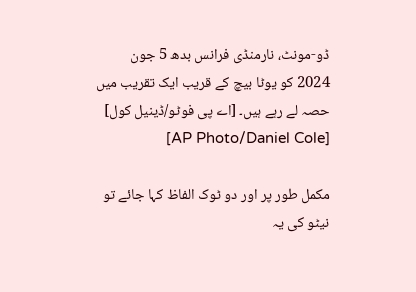ڈو-مونٹ، نارمنڈی فرانس بدھ 5 جون 2024 کو یوٹا بیچ کے قریب ایک تقریب میں حصہ لے رہے ہیں۔ [اے پی فوٹو/ڈینیل کول] [AP Photo/Daniel Cole]

مکمل طور پر اور دو ٹوک الفاظ کہا جائے تو نیٹو کی یہ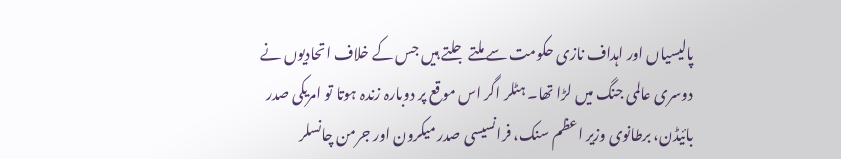پالیسیاں اور اہداف نازی حکومت سے ملتے جلتے ہیں جس کے خلاف اتحادیوں نے دوسری عالمی جنگ میں لڑا تھا۔ ہٹلر اگر اس موقع پر دوبارہ زندہ ہوتا تو امریکی صدر بائیڈن، برطانوی وزیر اعظم سنک، فرانسیسی صدر میکرون اور جرمن چانسلر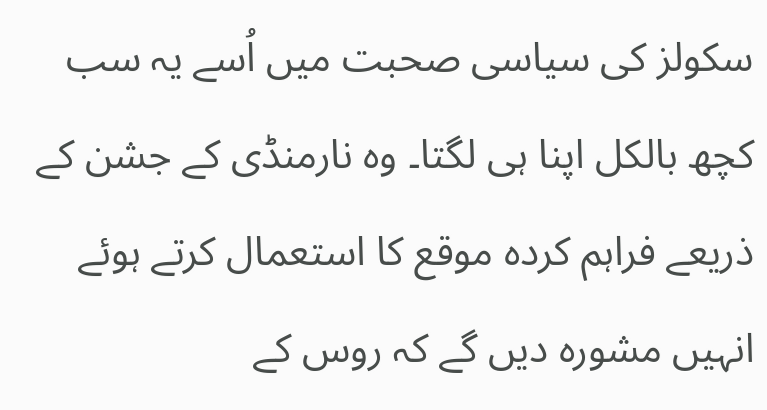سکولز کی سیاسی صحبت میں اُسے یہ سب کچھ بالکل اپنا ہی لگتا۔ وہ نارمنڈی کے جشن کے ذریعے فراہم کردہ موقع کا استعمال کرتے ہوئے انہیں مشورہ دیں گے کہ روس کے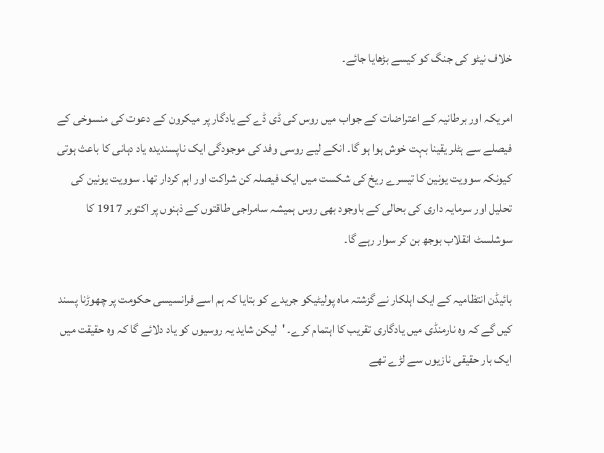خلاف نیٹو کی جنگ کو کیسے بڑھایا جائے۔

امریکہ اور برطانیہ کے اعتراضات کے جواب میں روس کی ڈی ڈے کے یادگار پر میکرون کے دعوت کی منسوخی کے فیصلے سے ہٹلر یقینا بہت خوش ہوا ہو گا۔ انکے لیے روسی وفد کی موجودگی ایک ناپسندیدہ یاد دہانی کا باعث ہوتی کیونکہ سوویت یونین کا تیسرے ریخ کی شکست میں ایک فیصلہ کن شراکت اور اہم کردار تھا۔ سوویت یونین کی تحلیل اور سرمایہ داری کی بحالی کے باوجود بھی روس ہمیشہ سامراجی طاقتوں کے ذہنوں پر اکتوبر 1917 کا سوشلسٹ انقلاب بوجھ بن کر سوار رہے گا۔

بائیڈن انتظامیہ کے ایک اہلکار نے گزشتہ ماہ پولیٹیکو جریدے کو بتایا کہ ہم اسے فرانسیسی حکومت پر چھوڑنا پسند کیں گے کہ وہ نارمنڈی میں یادگاری تقریب کا اہتمام کرے۔ 'لیکن شاید یہ روسیوں کو یاد دلائے گا کہ وہ حقیقت میں ایک بار حقیقی نازیوں سے لڑے تھے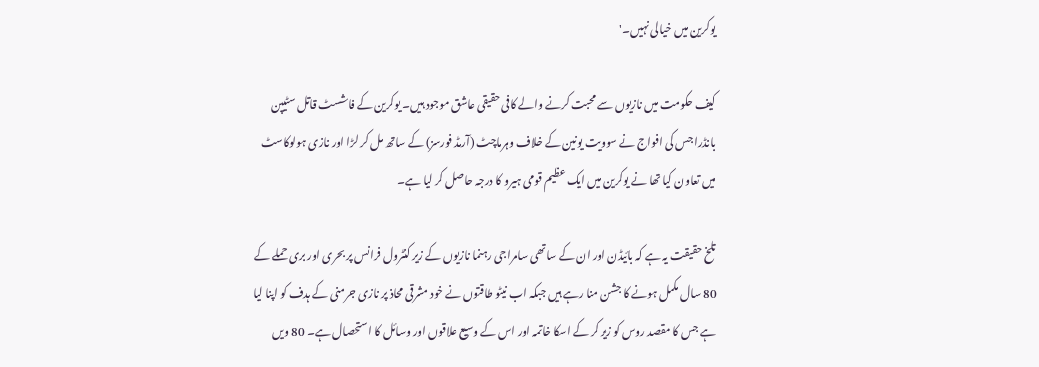یوکرین میں خیالی نہیں۔'

کیف حکومت میں نازیوں سے محبت کرنے والے کافی حقیقی عاشق موجود ہیں۔ یوکرین کے فاشسٹ قاتل سٹیپن بانڈرا جس کی افواج نے سوویت یونین کے خلاف وہرماچٹ (آرمڈ فورسز) کے ساتھ مل کر لڑا اور نازی ہولوکاسٹ میں تعاون کیا تھا نے یوکرین میں ایک عظیم قومی ہیرو کا درجہ حاصل کر لیا ہے۔

تلخ حقیقت یہ ہے کہ بائیڈن اور ان کے ساتھی سامراجی رہنما نازیوں کے زیر کنٹرول فرانس پر بحری اور بری حملے کے 80 سال مکمل ہونے کا جشن منا رہے ہیں جبکہ اب نیٹو طاقتوں نے خود مشرقی محاذ پر نازی جرمنی کے ہدف کو اپنا لیا ہے جس کا مقصد روس کو زیر کر کے اسکا خاتمہ اور اس کے وسیع علاقوں اور وسائل کا استحصال ہے۔ 80 ویں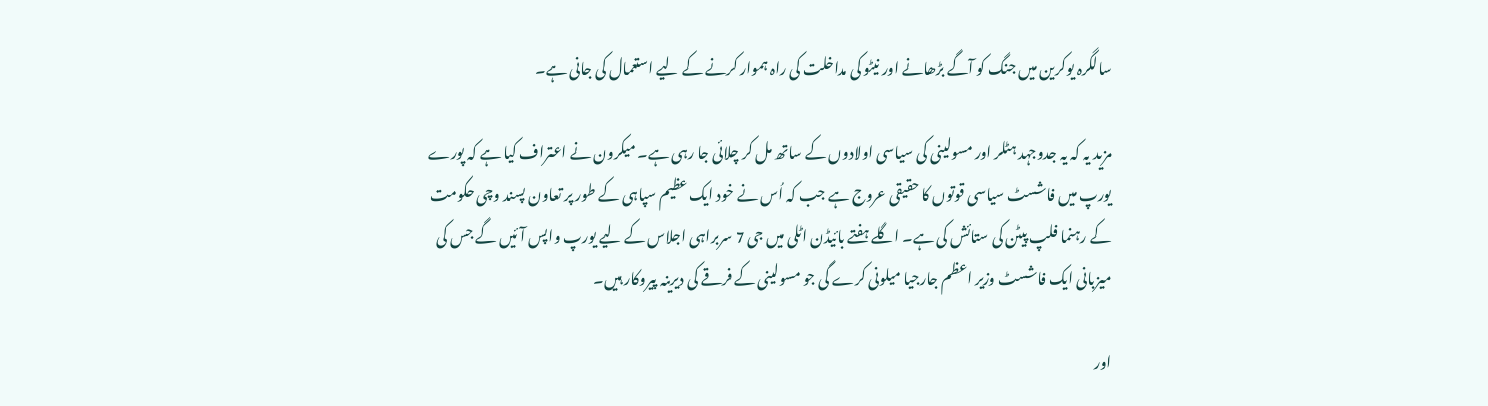سالگرہ یوکرین میں جنگ کو آگے بڑھانے اور نیٹو کی مداخلت کی راہ ہموار کرنے کے لیے استعمال کی جانی ہے۔

مزید یہ کہ یہ جدوجہد ہٹلر اور مسولینی کی سیاسی اولادوں کے ساتھ مل کر چلائی جا رہی ہے۔ میکرون نے اعتراف کیا ہے کہ پورے یورپ میں فاشسٹ سیاسی قوتوں کا حقیقی عروج ہے جب کہ اُس نے خود ایک عظیم سپاہی کے طور پر تعاون پسند وچی حکومت کے رہنما فلپ پیٹن کی ستائش کی ہے۔ اگلے ہفتے بائیڈن اٹلی میں جی 7 سربراہی اجلاس کے لیے یورپ واپس آئیں گے جس کی میزبانی ایک فاشسٹ وزیر اعظم جارجیا میلونی کرے گی جو مسولینی کے فرقے کی دیرینہ پیروکار ہیں۔

اور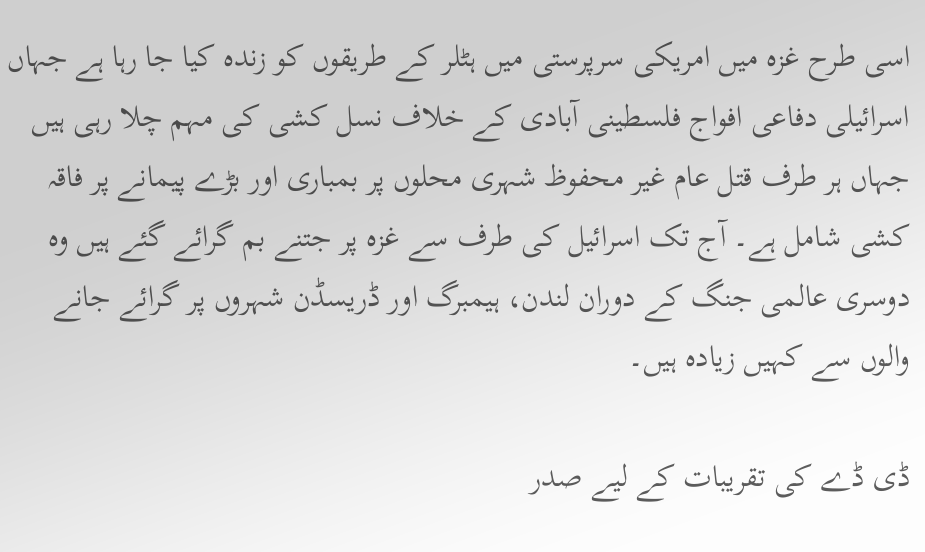اسی طرح غزہ میں امریکی سرپرستی میں ہٹلر کے طریقوں کو زندہ کیا جا رہا ہے جہاں اسرائیلی دفاعی افواج فلسطینی آبادی کے خلاف نسل کشی کی مہم چلا رہی ہیں جہاں ہر طرف قتل عام غیر محفوظ شہری محلوں پر بمباری اور بڑے پیمانے پر فاقہ کشی شامل ہے۔ آج تک اسرائیل کی طرف سے غزہ پر جتنے بم گرائے گئے ہیں وہ دوسری عالمی جنگ کے دوران لندن، ہیمبرگ اور ڈریسڈن شہروں پر گرائے جانے والوں سے کہیں زیادہ ہیں۔

ڈی ڈے کی تقریبات کے لیے صدر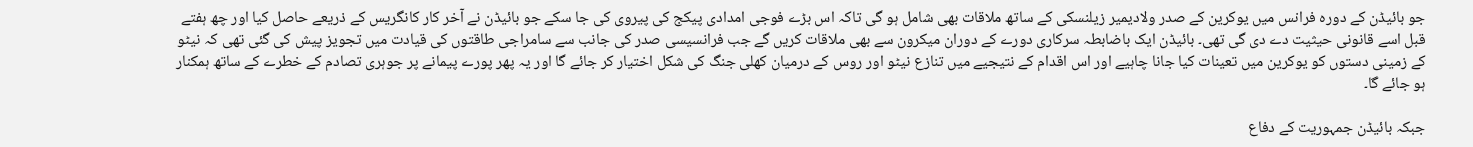جو بائیڈن کے دورہ فرانس میں یوکرین کے صدر ولادیمیر زیلنسکی کے ساتھ ملاقات بھی شامل ہو گی تاکہ اس بڑے فوجی امدادی پیکج کی پیروی کی جا سکے جو بائیڈن نے آخر کار کانگریس کے ذریعے حاصل کیا اور چھ ہفتے قبل اسے قانونی حیثیت دے دی گی تھی۔ بائیڈن ایک باضابطہ سرکاری دورے کے دوران میکرون سے بھی ملاقات کریں گے جب فرانسیسی صدر کی جانب سے سامراجی طاقتوں کی قیادت میں تجویز پیش کی گئی تھی کہ نیٹو کے زمینی دستوں کو یوکرین میں تعینات کیا جانا چاہیے اور اس اقدام کے نتیجیے میں تنازع نیٹو اور روس کے درمیان کھلی جنگ کی شکل اختیار کر جائے گا اور یہ پھر پورے پیمانے پر جوہری تصادم کے خطرے کے ساتھ ہمکنار ہو جائے گا۔

جبکہ بائیڈن جمہوریت کے دفاع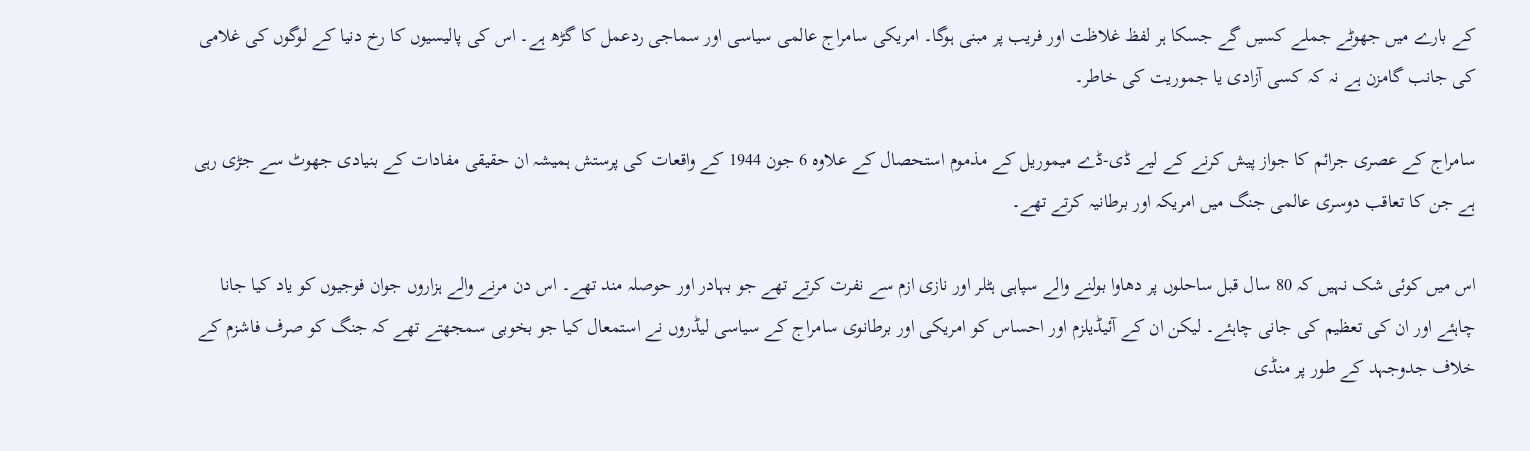کے بارے میں جھوٹے جملے کسیں گے جسکا ہر لفظ غلاظت اور فریب پر مبنی ہوگا۔ امریکی سامراج عالمی سیاسی اور سماجی ردعمل کا گڑھ ہے۔ اس کی پالیسیوں کا رخ دنیا کے لوگوں کی غلامی کی جانب گامزن ہے نہ کہ کسی آزادی یا جموریت کی خاطر۔

سامراج کے عصری جرائم کا جواز پیش کرنے کے لیے ڈی-ڈے میموریل کے مذموم استحصال کے علاوہ 6 جون 1944 کے واقعات کی پرستش ہمیشہ ان حقیقی مفادات کے بنیادی جھوٹ سے جڑی رہی ہے جن کا تعاقب دوسری عالمی جنگ میں امریکہ اور برطانیہ کرتے تھے۔

اس میں کوئی شک نہیں کہ 80 سال قبل ساحلوں پر دھاوا بولنے والے سپاہی ہٹلر اور نازی ازم سے نفرت کرتے تھے جو بہادر اور حوصلہ مند تھے۔ اس دن مرنے والے ہزاروں جوان فوجیوں کو یاد کیا جانا چاہئے اور ان کی تعظیم کی جانی چاہئے۔ لیکن ان کے آئیڈیلزم اور احساس کو امریکی اور برطانوی سامراج کے سیاسی لیڈروں نے استمعال کیا جو بخوبی سمجھتے تھے کہ جنگ کو صرف فاشزم کے خلاف جدوجہد کے طور پر منڈی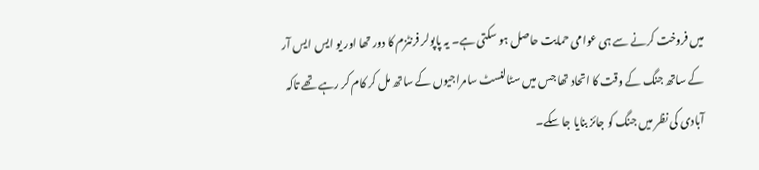میں فروخت کرنے سے ہی عوامی حمایت حاصل ہو سکتی ہے۔ یہ پاپولر فرنٹزم کا دور تھا اور یو ایس ایس آر کے ساتھ جنگ کے وقت کا اتحاد تھا جس میں سٹالنسٹ سامراجیوں کے ساتھ مل کر کام کر رہے تھے تاکہ آبادی کی نظر میں جنگ کو جائز بنایا جا سکے۔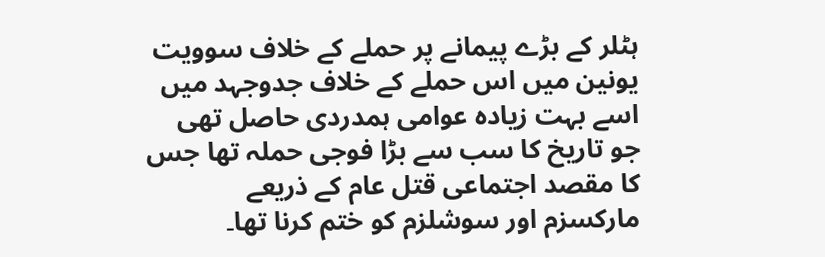ہٹلر کے بڑے پیمانے پر حملے کے خلاف سوویت یونین میں اس حملے کے خلاف جدوجہد میں اسے بہت زیادہ عوامی ہمدردی حاصل تھی جو تاریخ کا سب سے بڑا فوجی حملہ تھا جس کا مقصد اجتماعی قتل عام کے ذریعے مارکسزم اور سوشلزم کو ختم کرنا تھا۔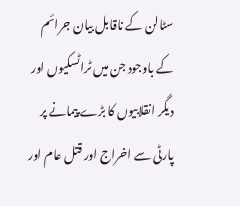سٹالن کے ناقابل بیان جرائم کے باوجود جن میں ٹراٹسکیوں اور دیگر انقلابیوں کا بڑے پیمانے پر پارٹی سے اخراج اور قتل عام اور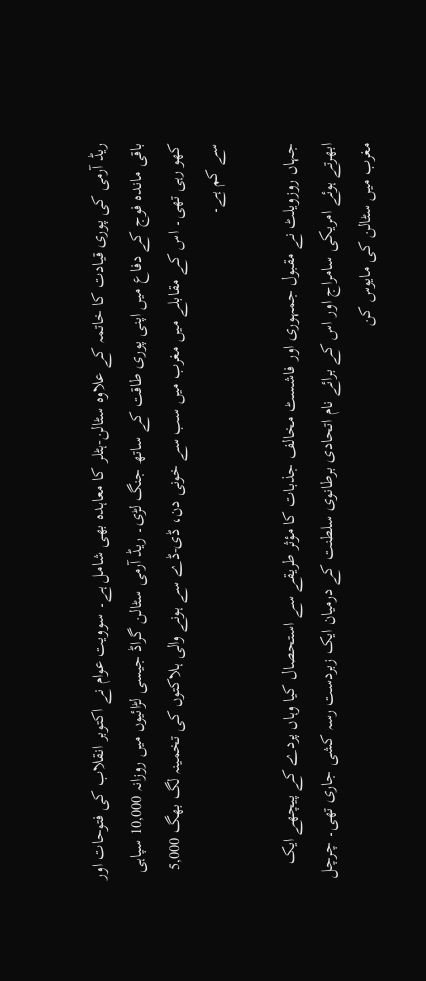ریڈ آرمی کی پوری قیادت کا خاتمہ کے علاوہ سٹالن-ہٹلر کا معاہدہ بھی شامل ہے۔ سوویت عوام نے اکتوبر انقلاب کی فتوحات اور باقی ماندہ فوج کے دفاع میں اپنی پوری طاقت کے ساتھ جنگ لڑی۔ ریڈ آرمی سٹالن گراڈ جیسی لڑائیوں میں روزانہ 10,000 سپاہی کھو رہی تھی۔ اس کے مقابلے میں مغرب میں سب سے خونی دن، ڈی-ڈے سے ہونے والی ہلاکتوں کی تخمینہ لگ بھگ 5,000 سے کم ہے۔

جہاں روزویلٹ نے مقبول جمہوری اور فاشسٹ مخالف جذبات کا مؤثر طریقے سے استحصال کیا وہاں پردے کے پیچھے ایک ابھرتے ہوئے امریکی سامراج اور اس کے برائے نام اتحادی برطانوی سلطنت کے درمیان ایک زبردست رسہ کشی جاری تھی۔ چرچل مغرب میں سٹالن کی مایوس کن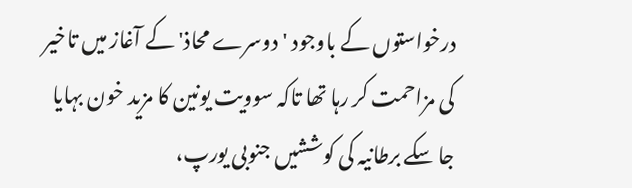درخواستوں کے باوجود 'دوسرے محاذ' کے آغاز میں تاخیر کی مزاحمت کر رہا تھا تاکہ سوویت یونین کا مزید خون بہایا جا سکے برطانیہ کی کوششیں جنوبی یورپ،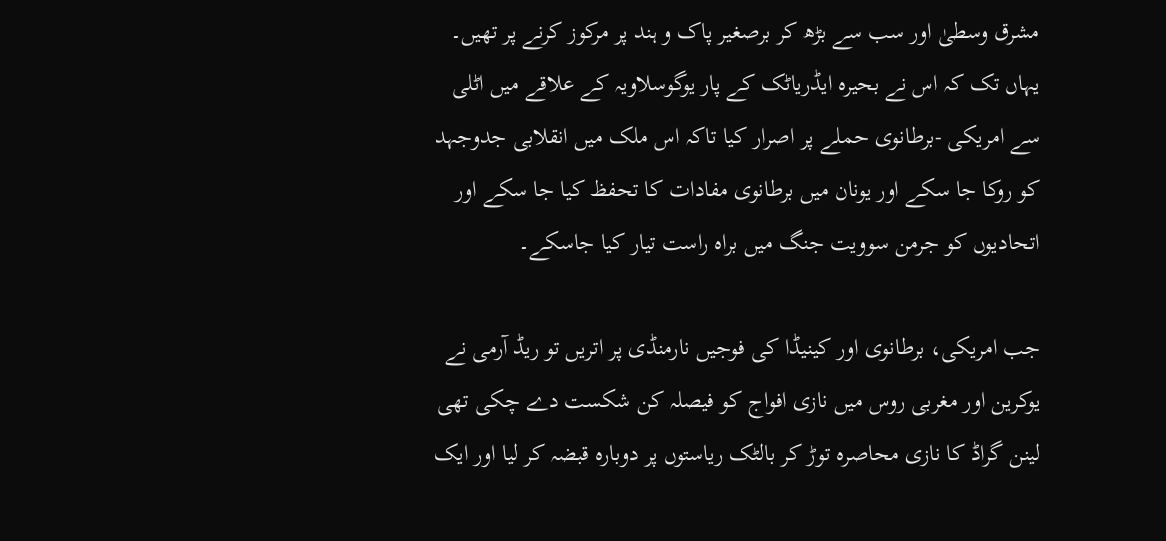مشرق وسطیٰ اور سب سے بڑھ کر برصغیر پاک و ہند پر مرکوز کرنے پر تھیں۔ یہاں تک کہ اس نے بحیرہ ایڈریاٹک کے پار یوگوسلاویہ کے علاقے میں اٹلی سے امریکی -برطانوی حملے پر اصرار کیا تاکہ اس ملک میں انقلابی جدوجہد کو روکا جا سکے اور یونان میں برطانوی مفادات کا تحفظ کیا جا سکے اور اتحادیوں کو جرمن سوویت جنگ میں براہ راست تیار کیا جاسکے۔

جب امریکی، برطانوی اور کینیڈا کی فوجیں نارمنڈی پر اتریں تو ریڈ آرمی نے یوکرین اور مغربی روس میں نازی افواج کو فیصلہ کن شکست دے چکی تھی لینن گراڈ کا نازی محاصرہ توڑ کر بالٹک ریاستوں پر دوبارہ قبضہ کر لیا اور ایک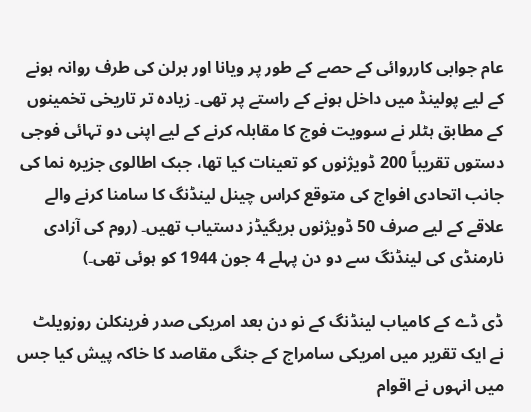عام جوابی کارروائی کے حصے کے طور پر ویانا اور برلن کی طرف روانہ ہونے کے لیے پولینڈ میں داخل ہونے کے راستے پر تھی۔ زیادہ تر تاریخی تخمینوں کے مطابق ہٹلر نے سوویت فوج کا مقابلہ کرنے کے لیے اپنی دو تہائی فوجی دستوں تقریباً 200 ڈویژنوں کو تعینات کیا تھا، جبک اطالوی جزیرہ نما کی جانب اتحادی افواج کی متوقع کراس چینل لینڈنگ کا سامنا کرنے والے علاقے کے لیے صرف 50 ڈویژنوں بریگیڈز دستیاب تھیں۔ (روم کی آزادی نارمنڈی کی لینڈنگ سے دو دن پہلے 4 جون 1944 کو ہوئی تھی۔)

ڈی ڈے کے کامیاب لینڈنگ کے نو دن بعد امریکی صدر فرینکلن روزویلٹ نے ایک تقریر میں امریکی سامراج کے جنگی مقاصد کا خاکہ پیش کیا جس میں انہوں نے اقوام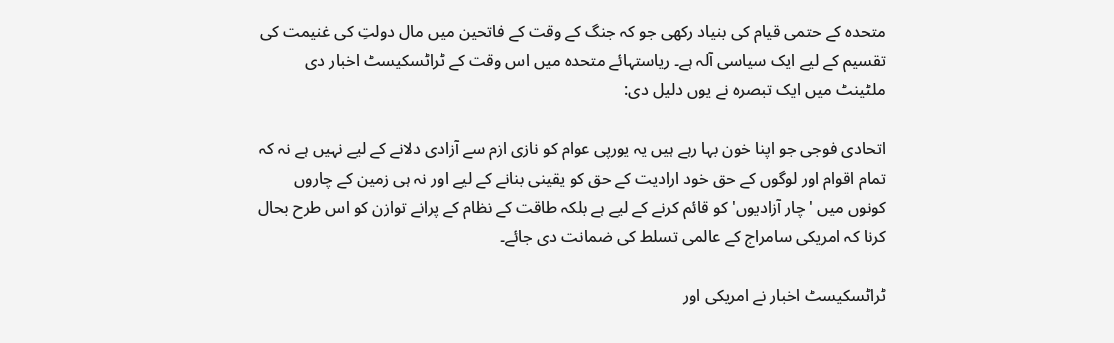متحدہ کے حتمی قیام کی بنیاد رکھی جو کہ جنگ کے وقت کے فاتحین میں مال دولتِ کی غنیمت کی تقسیم کے لیے ایک سیاسی آلہ ہے۔ ریاستہائے متحدہ میں اس وقت کے ٹراٹسکیسٹ اخبار دی ملٹینٹ میں ایک تبصرہ نے یوں دلیل دی:

اتحادی فوجی جو اپنا خون بہا رہے ہیں یہ یورپی عوام کو نازی ازم سے آزادی دلانے کے لیے نہیں ہے نہ کہ تمام اقوام اور لوگوں کے حق خود ارادیت کے حق کو یقینی بنانے کے لیے اور نہ ہی زمین کے چاروں کونوں میں 'چار آزادیوں' کو قائم کرنے کے لیے ہے بلکہ طاقت کے نظام کے پرانے توازن کو اس طرح بحال کرنا کہ امریکی سامراج کے عالمی تسلط کی ضمانت دی جائے۔

ٹراٹسکیسٹ اخبار نے امریکی اور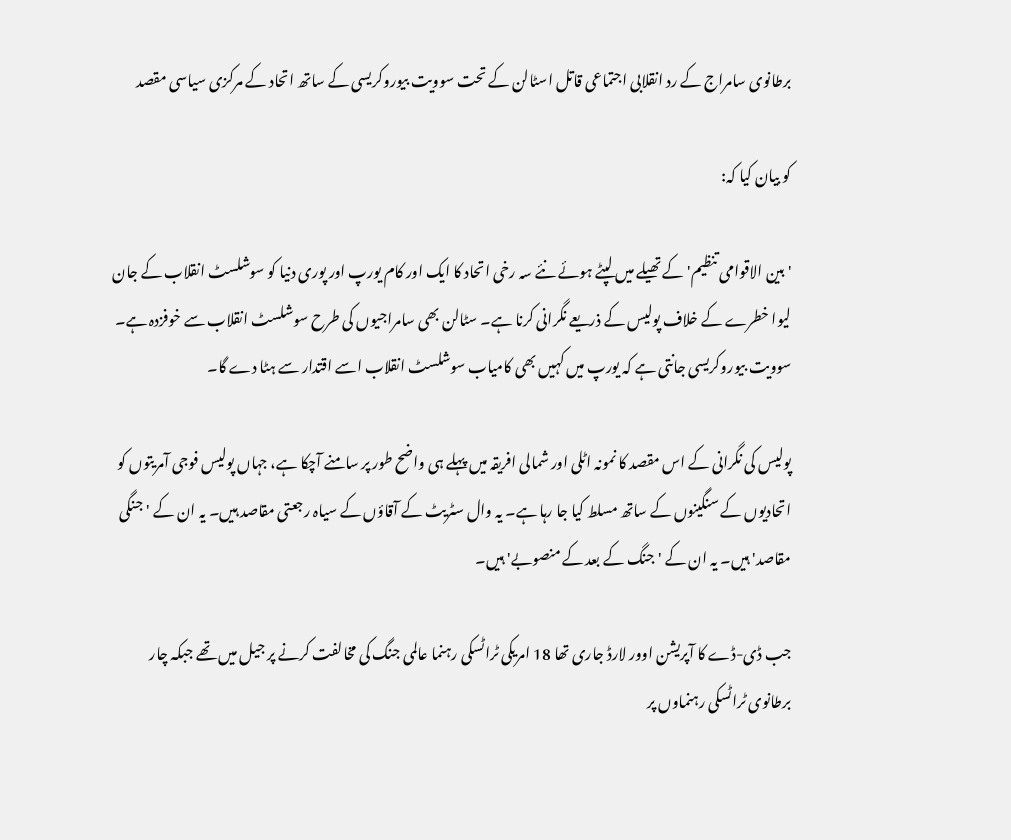برطانوی سامراج کے رد انقلابی اجتماعی قاتل اسٹالن کے تحت سوویت بیوروکریسی کے ساتھ اتحاد کے مرکزی سیاسی مقصد

کو بیان کیا کہ:

'بین الاقوامی تنظیم' کے تھیلے میں لپٹے ہوئے نئے سہ رخی اتحاد کا ایک اور کام یورپ اور پوری دنیا کو سوشلسٹ انقلاب کے جان لیوا خطرے کے خلاف پولیس کے ذریعے نگرانی کرنا ہے۔ سٹالن بھی سامراجیوں کی طرح سوشلسٹ انقلاب سے خوفزدہ ہے۔ سوویت بیوروکریسی جانتی ہے کہ یورپ میں کہیں بھی کامیاب سوشلسٹ انقلاب اسے اقتدار سے ہٹا دے گا۔

پولیس کی نگرانی کے اس مقصد کا نمونہ اٹلی اور شمالی افریقہ میں پہلے ہی واضح طور پر سامنے آچکا ہے، جہاں پولیس فوجی آمریتوں کو اتحادیوں کے سنگینوں کے ساتھ مسلط کیا جا رہا ہے۔ یہ وال سٹریٹ کے آقاؤں کے سیاہ رجعتی مقاصد ہیں۔ یہ ان کے 'جنگی مقاصد' ہیں۔ یہ ان کے 'جنگ کے بعد کے منصوبے' ہیں۔

جب ڈی-ڈے کا آپریشن اوور لارڈ جاری تھا 18 امریکی ٹراٹسکی رہنما عالمی جنگ کی مخالفت کرنے پر جیل میں تھے جبکہ چار برطانوی ٹراٹسکی رہنماوں پر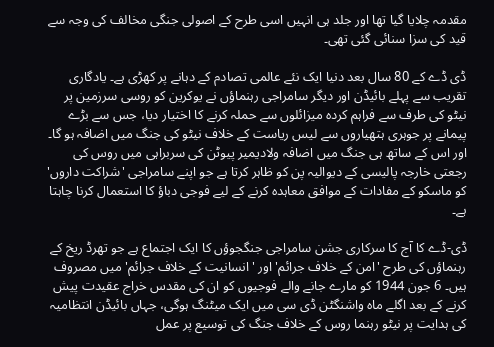مقدمہ چلایا گیا تھا اور جلد ہی انہیں اسی طرح کے اصولی جنگی مخالف کی وجہ سے قید کی سزا سنائی گئی تھی۔

ڈی ڈے کے 80 سال بعد دنیا ایک نئے عالمی تصادم کے دہانے پر کھڑی ہے۔ یادگاری تقریب سے پہلے بائیڈن اور دیگر سامراجی رہنماؤں نے یوکرین کو روسی سرزمین پر نیٹو کی طرف سے فراہم کردہ میزائلوں سے حملہ کرنے کا اختیار دیا، جس سے بڑے پیمانے پر جوہری ہتھیاروں سے لیس ریاست کے خلاف نیٹو کی جنگ میں اضافہ ہو گا۔ اور اس کے ساتھ ہی جنگ میں اضافہ ولادیمیر پیوٹن کی سربراہی میں روس کی رجعتی خارجہ پالیسی کے دیوالیہ پن کو ظاہر کرتا ہے جو اپنے سامراجی 'شراکت داروں' کو ماسکو کے مفادات کے موافق معاہدہ کرنے کے لیے فوجی دباؤ کا استعمال کرنا چاہتا ہے۔

ڈی-ڈے کا آج کا سرکاری جشن سامراجی جنگجوؤں کا ایک اجتماع ہے جو تھرڈ ریخ کے رہنماؤں کی طرح 'امن کے خلاف جرائم' اور 'انسانیت کے خلاف جرائم' میں مصروف ہیں۔ 6 جون 1944 کو مارے جانے والے فوجیوں کو ان کی مقدس خراج عقیدت پیش کرنے کے بعد اگلے ماہ واشنگٹن ڈی سی میں ایک میٹنگ ہوگی، جہاں بائیڈن انتظامیہ کی ہدایت پر نیٹو رہنما روس کے خلاف جنگ کی توسیع پر عمل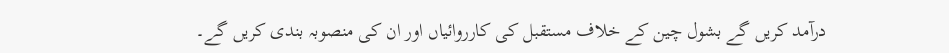درآمد کریں گے بشول چین کے خلاف مستقبل کی کارروائیاں اور ان کی منصوبہ بندی کریں گے۔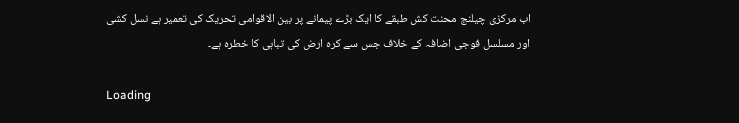اب مرکزی چیلنج محنت کش طبقے کا ایک بڑے پیمانے پر بین الاقوامی تحریک کی تعمیر ہے نسل کشی اور مسلسل فوجی اضافہ کے خلاف جس سے کرہ ارض کی تباہی کا خطرہ ہے۔

Loading